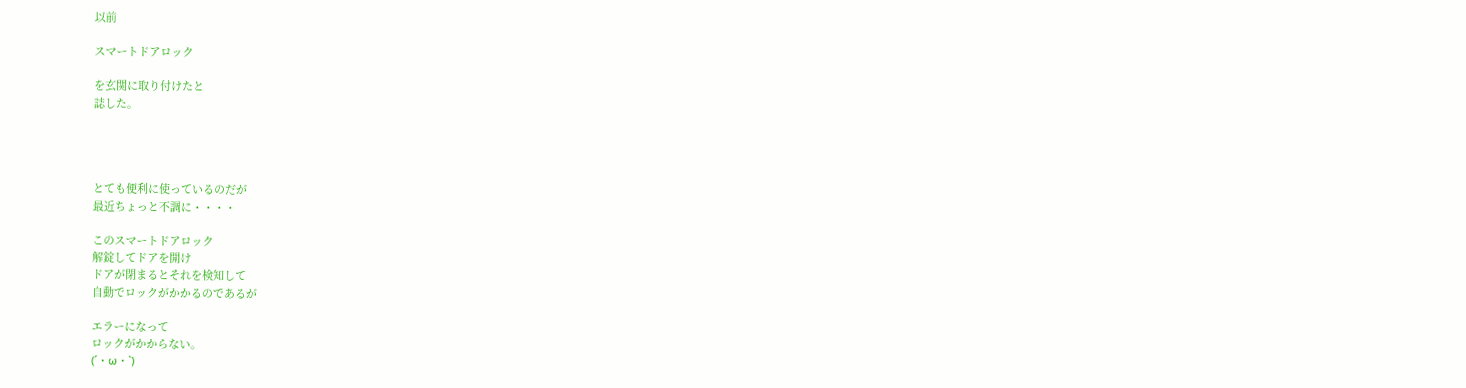以前

スマートドアロック

を玄関に取り付けたと
誌した。




とても便利に使っているのだが
最近ちょっと不調に・・・・

このスマートドアロック
解錠してドアを開け
ドアが閉まるとそれを検知して
自動でロックがかかるのであるが

エラーになって
ロックがかからない。
(´・ω・`)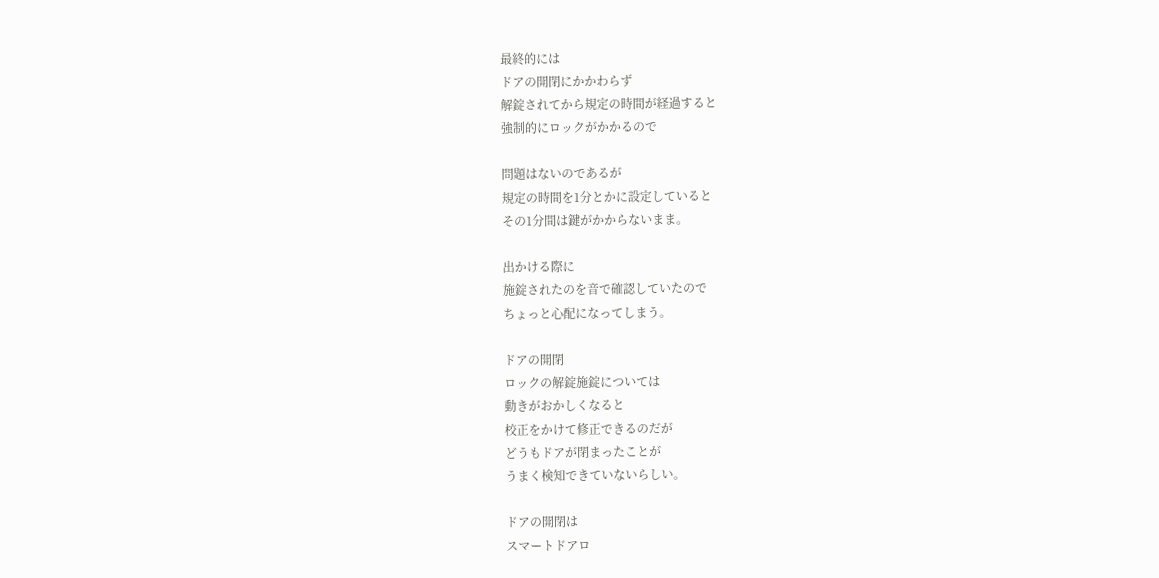最終的には
ドアの開閉にかかわらず
解錠されてから規定の時間が経過すると
強制的にロックがかかるので

問題はないのであるが
規定の時間を1分とかに設定していると
その1分間は鍵がかからないまま。

出かける際に
施錠されたのを音で確認していたので
ちょっと心配になってしまう。

ドアの開閉
ロックの解錠施錠については
動きがおかしくなると
校正をかけて修正できるのだが
どうもドアが閉まったことが
うまく検知できていないらしい。

ドアの開閉は
スマートドアロ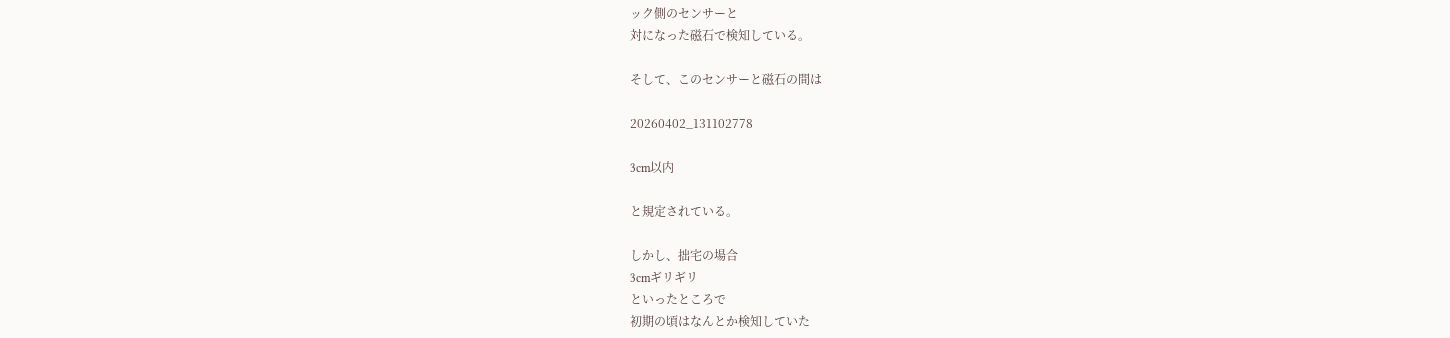ック側のセンサーと
対になった磁石で検知している。

そして、このセンサーと磁石の間は

20260402_131102778

3cm以内

と規定されている。

しかし、拙宅の場合
3cmギリギリ
といったところで
初期の頃はなんとか検知していた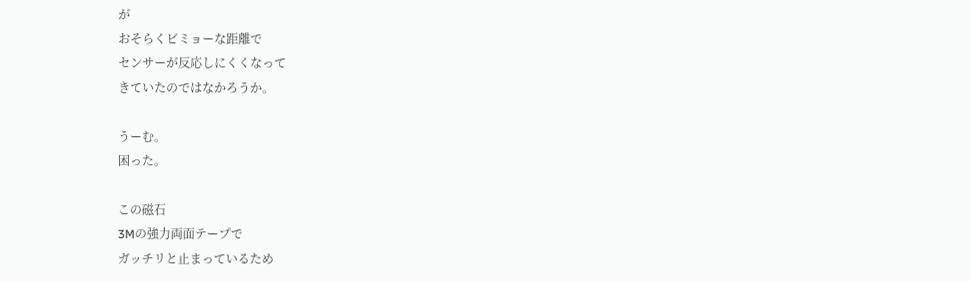が
おそらくビミョーな距離で
センサーが反応しにくくなって
きていたのではなかろうか。

うーむ。
困った。

この磁石
3Mの強力両面テープで
ガッチリと止まっているため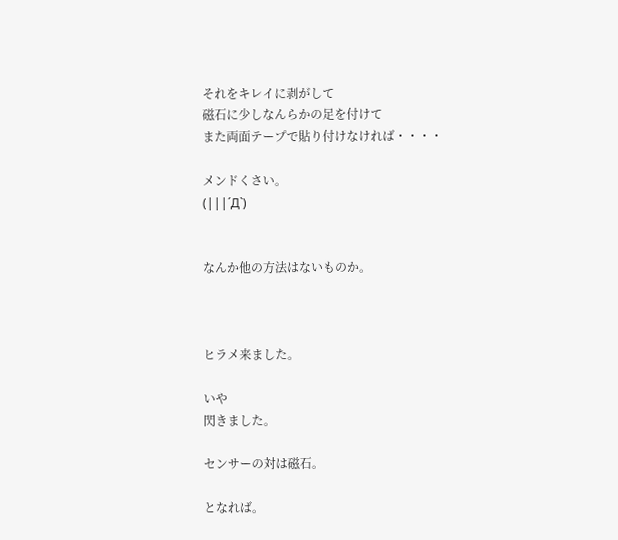それをキレイに剥がして
磁石に少しなんらかの足を付けて
また両面テープで貼り付けなければ・・・・

メンドくさい。
(|||´Д`)


なんか他の方法はないものか。



ヒラメ来ました。

いや
閃きました。

センサーの対は磁石。

となれば。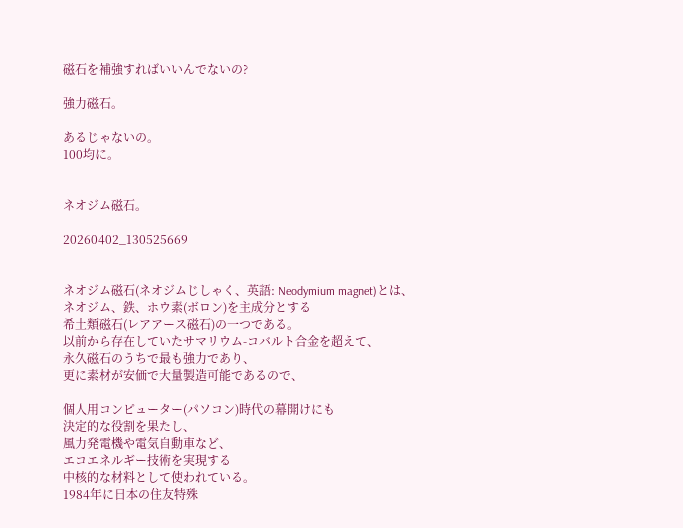磁石を補強すればいいんでないの?

強力磁石。

あるじゃないの。
100均に。


ネオジム磁石。

20260402_130525669


ネオジム磁石(ネオジムじしゃく、英語: Neodymium magnet)とは、
ネオジム、鉄、ホウ素(ボロン)を主成分とする
希土類磁石(レアアース磁石)の一つである。
以前から存在していたサマリウム-コバルト合金を超えて、
永久磁石のうちで最も強力であり、
更に素材が安価で大量製造可能であるので、

個人用コンピューター(パソコン)時代の幕開けにも
決定的な役割を果たし、
風力発電機や電気自動車など、
エコエネルギー技術を実現する
中核的な材料として使われている。
1984年に日本の住友特殊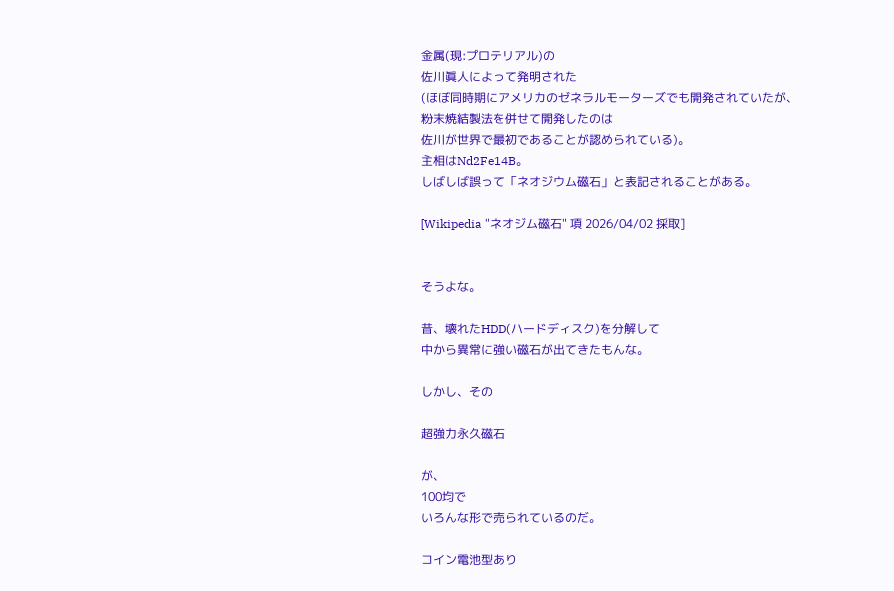金属(現:プロテリアル)の
佐川眞人によって発明された
(ほぼ同時期にアメリカのゼネラルモーターズでも開発されていたが、
粉末焼結製法を併せて開発したのは
佐川が世界で最初であることが認められている)。
主相はNd2Fe14B。
しばしば誤って「ネオジウム磁石」と表記されることがある。

[Wikipedia "ネオジム磁石" 項 2026/04/02 採取]


そうよな。

昔、壊れたHDD(ハードディスク)を分解して
中から異常に強い磁石が出てきたもんな。

しかし、その

超強力永久磁石

が、
100均で
いろんな形で売られているのだ。

コイン電池型あり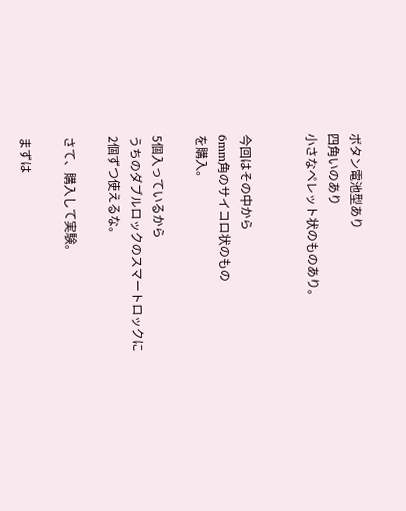ボタン電池型あり
四角いのあり
小さなペレット状のものあり。


今回はその中から
6mm角のサイコロ状のもの
を購入。

5個入っているから
うちのダブルロックのスマートロックに
2個ずつ使えるな。

さて、購入して実験。

まずは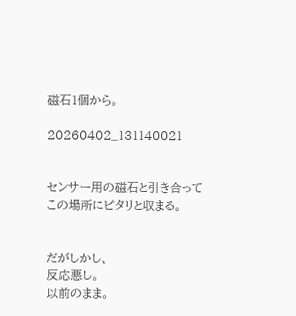磁石1個から。

20260402_131140021


センサー用の磁石と引き合って
この場所にピタリと収まる。


だがしかし、
反応悪し。
以前のまま。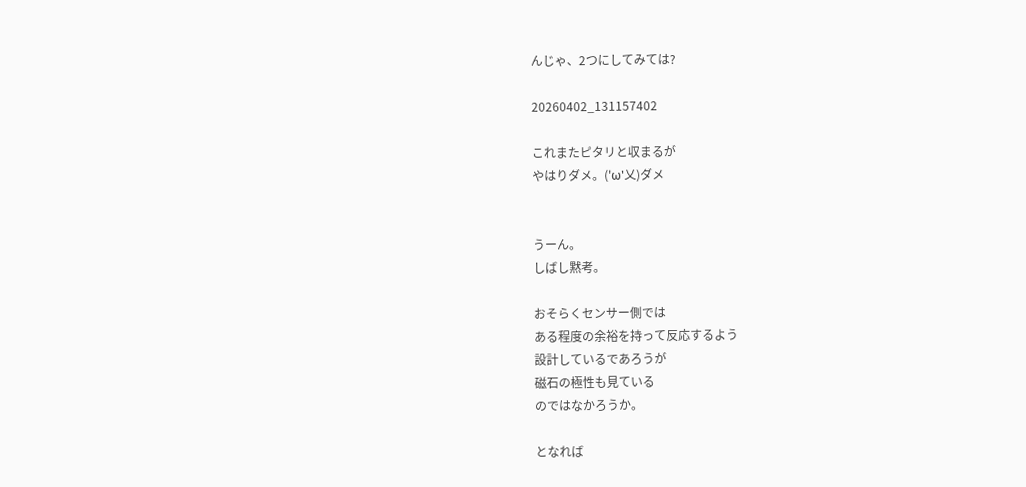んじゃ、2つにしてみては?

20260402_131157402

これまたピタリと収まるが
やはりダメ。('ω'乂)ダメ


うーん。
しばし黙考。

おそらくセンサー側では
ある程度の余裕を持って反応するよう
設計しているであろうが
磁石の極性も見ている
のではなかろうか。

となれば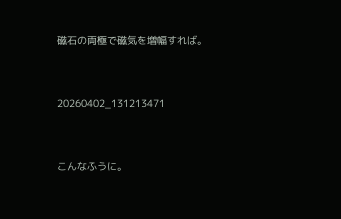磁石の両極で磁気を増幅すれば。


20260402_131213471


こんなふうに。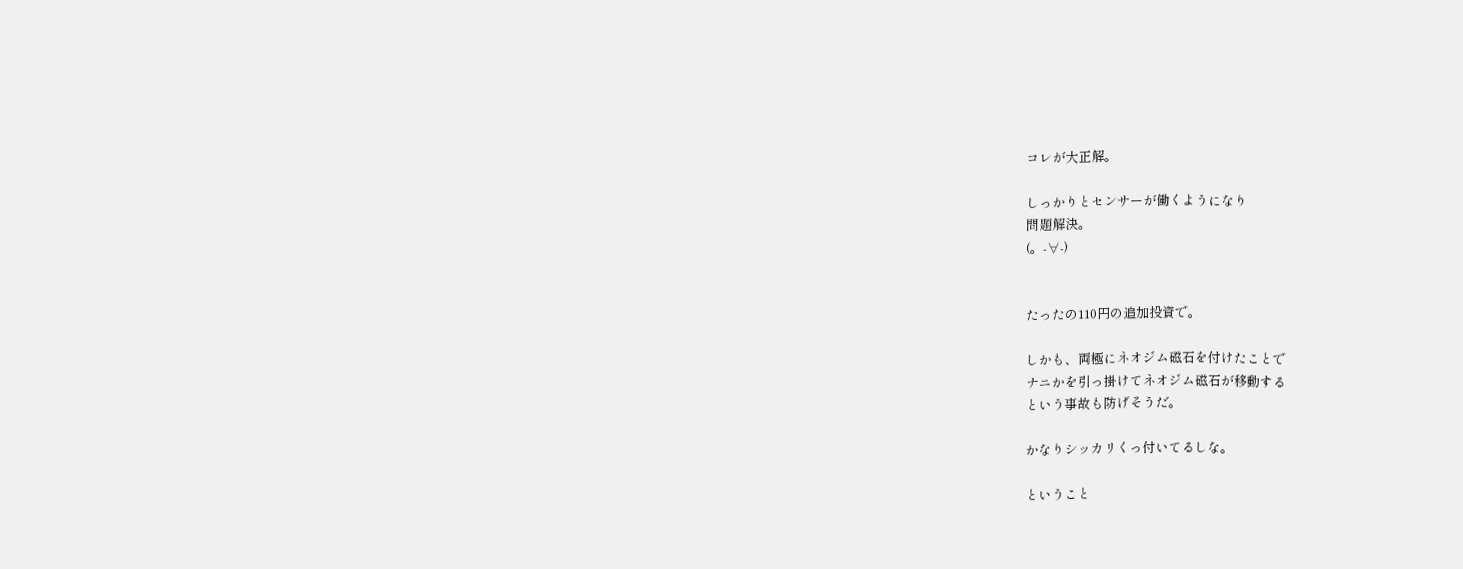コレが大正解。

しっかりとセンサーが働くようになり
問題解決。
(。-∀-)


たったの110円の追加投資で。

しかも、両極にネオジム磁石を付けたことで
ナニかを引っ掛けてネオジム磁石が移動する
という事故も防げそうだ。

かなりシッカリくっ付いてるしな。

ということ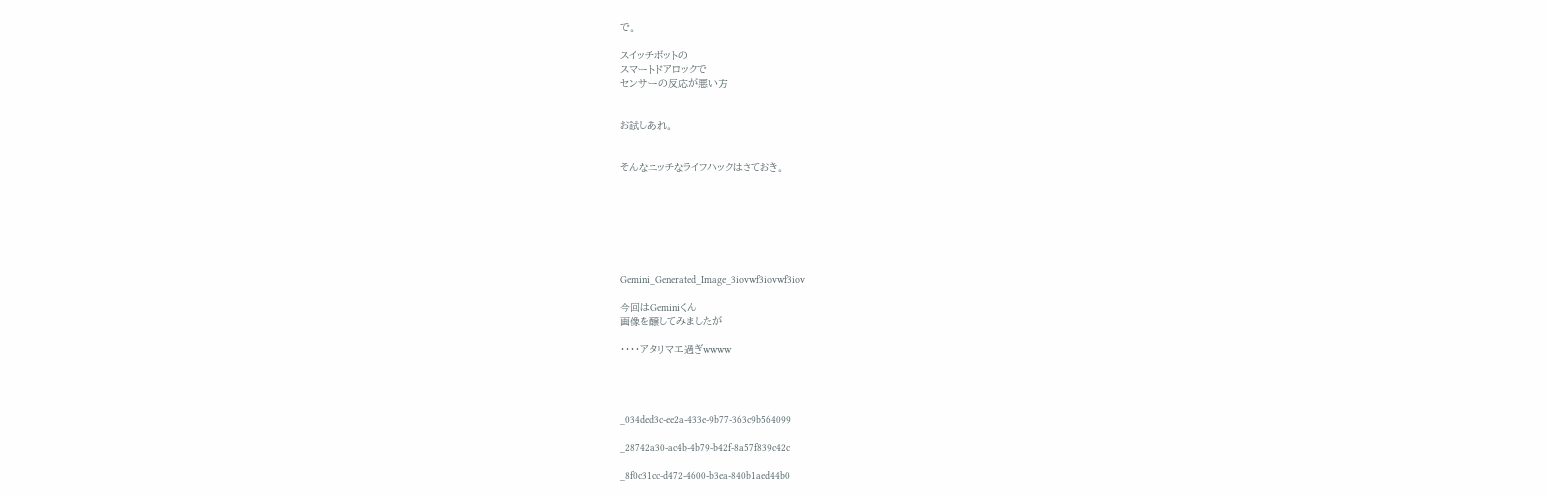で。

スイッチボットの
スマートドアロックで
センサーの反応が悪い方


お試しあれ。


そんなニッチなライフハックはさておき。







Gemini_Generated_Image_3iovwf3iovwf3iov

今回はGeminiくん
画像を醸してみましたが

・・・・アタリマエ過ぎwwww




_034ded3c-ee2a-433e-9b77-363c9b564099

_28742a30-ac4b-4b79-b42f-8a57f839c42c

_8f0c31cc-d472-4600-b3ea-840b1aed44b0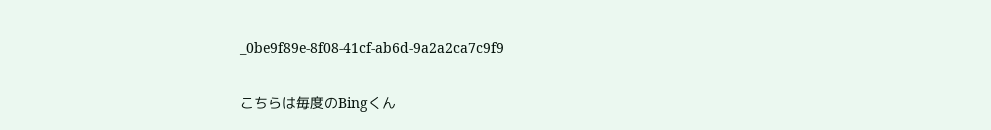_0be9f89e-8f08-41cf-ab6d-9a2a2ca7c9f9

こちらは毎度のBingくん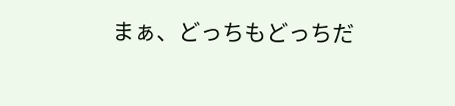まぁ、どっちもどっちだ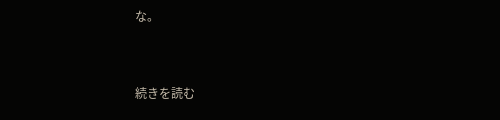な。


続きを読む